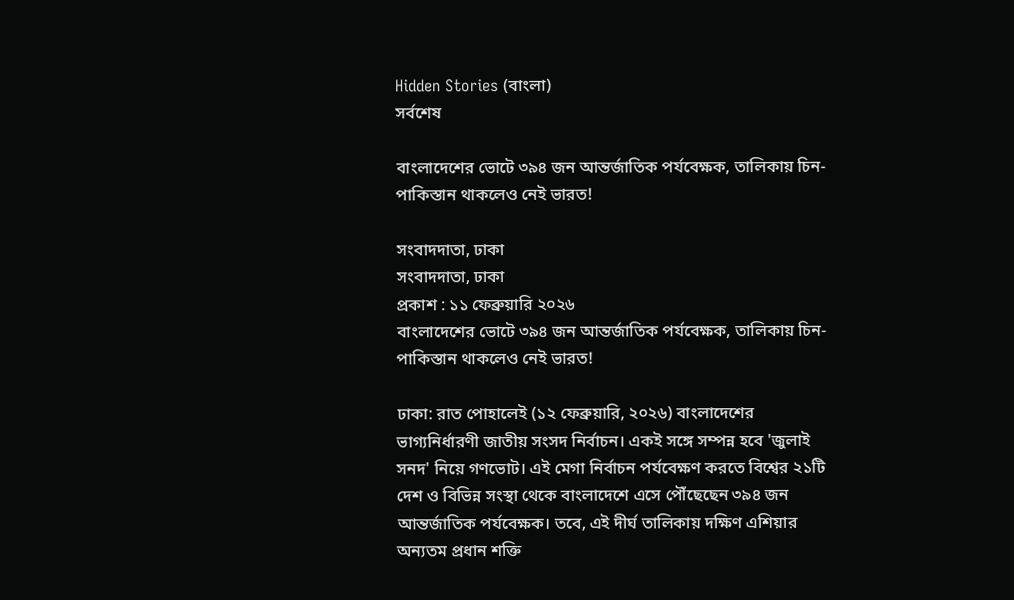Hidden Stories (বাংলা)
সর্বশেষ

বাংলাদেশের ভোটে ৩৯৪ জন আন্তর্জাতিক পর্যবেক্ষক, তালিকায় চিন-পাকিস্তান থাকলেও নেই ভারত!

সংবাদদাতা, ঢাকা
সংবাদদাতা, ঢাকা
প্রকাশ : ১১ ফেব্রুয়ারি ২০২৬
বাংলাদেশের ভোটে ৩৯৪ জন আন্তর্জাতিক পর্যবেক্ষক, তালিকায় চিন-পাকিস্তান থাকলেও নেই ভারত!

ঢাকা: রাত পোহালেই (১২ ফেব্রুয়ারি, ২০২৬) বাংলাদেশের ভাগ্যনির্ধারণী জাতীয় সংসদ নির্বাচন। একই সঙ্গে সম্পন্ন হবে 'জুলাই সনদ' নিয়ে গণভোট। এই মেগা নির্বাচন পর্যবেক্ষণ করতে বিশ্বের ২১টি দেশ ও বিভিন্ন সংস্থা থেকে বাংলাদেশে এসে পৌঁছেছেন ৩৯৪ জন আন্তর্জাতিক পর্যবেক্ষক। তবে, এই দীর্ঘ তালিকায় দক্ষিণ এশিয়ার অন্যতম প্রধান শক্তি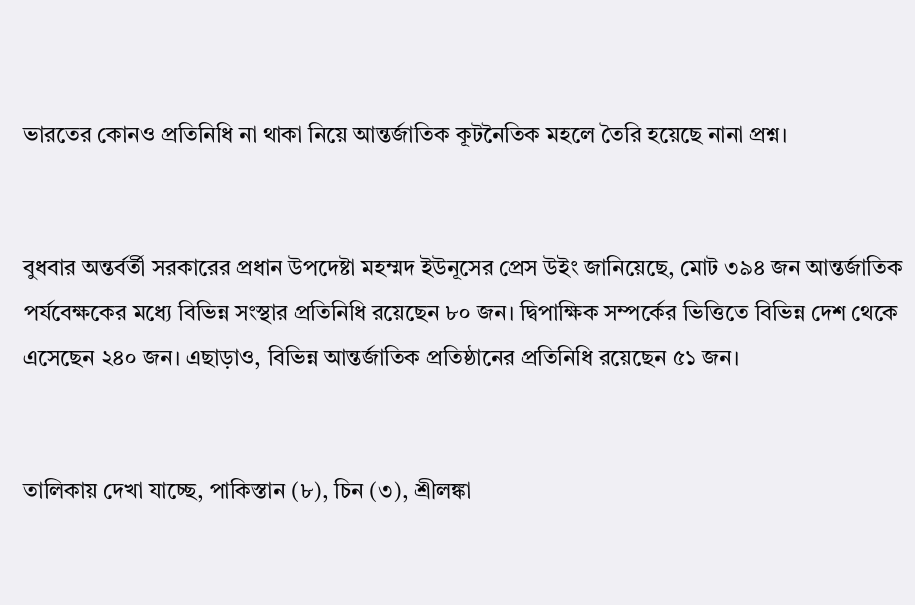ভারতের কোনও প্রতিনিধি না থাকা নিয়ে আন্তর্জাতিক কূটনৈতিক মহলে তৈরি হয়েছে নানা প্রশ্ন।


বুধবার অন্তর্বর্তী সরকারের প্রধান উপদেষ্টা মহম্মদ ইউনূসের প্রেস উইং জানিয়েছে, মোট ৩৯৪ জন আন্তর্জাতিক পর্যবেক্ষকের মধ্যে বিভিন্ন সংস্থার প্রতিনিধি রয়েছেন ৮০ জন। দ্বিপাক্ষিক সম্পর্কের ভিত্তিতে বিভিন্ন দেশ থেকে এসেছেন ২৪০ জন। এছাড়াও, বিভিন্ন আন্তর্জাতিক প্রতিষ্ঠানের প্রতিনিধি রয়েছেন ৫১ জন।


তালিকায় দেখা যাচ্ছে, পাকিস্তান (৮), চিন (৩), শ্রীলঙ্কা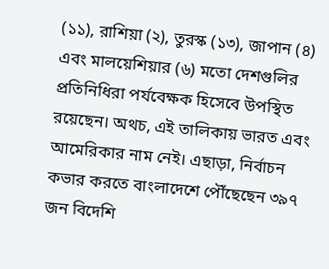(১১), রাশিয়া (২), তুরস্ক (১৩), জাপান (৪) এবং মালয়েশিয়ার (৬) মতো দেশগুলির প্রতিনিধিরা পর্যবেক্ষক হিসেবে উপস্থিত রয়েছেন। অথচ, এই তালিকায় ভারত এবং আমেরিকার নাম নেই। এছাড়া, নির্বাচন কভার করতে বাংলাদেশে পৌঁছেছেন ৩৯৭ জন বিদেশি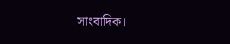সাংবাদিক।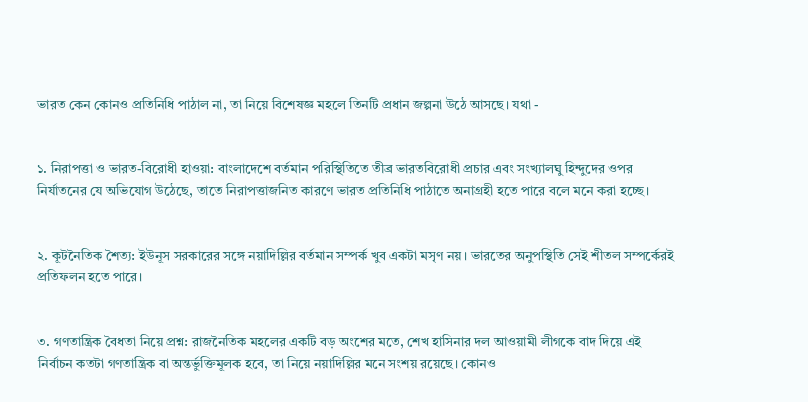ভারত কেন কোনও প্রতিনিধি পাঠাল না, তা নিয়ে বিশেষজ্ঞ মহলে তিনটি প্রধান জল্পনা উঠে আসছে। যথা -


১. নিরাপত্তা ও ভারত-বিরোধী হাওয়া: বাংলাদেশে বর্তমান পরিস্থিতিতে তীব্র ভারতবিরোধী প্রচার এবং সংখ্যালঘু হিন্দুদের ওপর নির্যাতনের যে অভিযোগ উঠেছে, তাতে নিরাপত্তাজনিত কারণে ভারত প্রতিনিধি পাঠাতে অনাগ্রহী হতে পারে বলে মনে করা হচ্ছে।


২. কূটনৈতিক শৈত্য: ইউনূস সরকারের সঙ্গে নয়াদিল্লির বর্তমান সম্পর্ক খুব একটা মসৃণ নয়। ভারতের অনুপস্থিতি সেই শীতল সম্পর্কেরই প্রতিফলন হতে পারে।


৩. গণতান্ত্রিক বৈধতা নিয়ে প্রশ্ন: রাজনৈতিক মহলের একটি বড় অংশের মতে, শেখ হাসিনার দল আওয়ামী লীগকে বাদ দিয়ে এই নির্বাচন কতটা গণতান্ত্রিক বা অন্তর্ভুক্তিমূলক হবে, তা নিয়ে নয়াদিল্লির মনে সংশয় রয়েছে। কোনও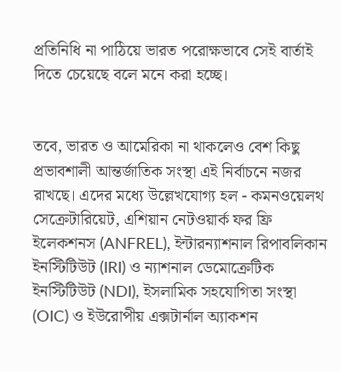প্রতিনিধি না পাঠিয়ে ভারত পরোক্ষভাবে সেই বার্তাই দিতে চেয়েছে বলে মনে করা হচ্ছে।


তবে, ভারত ও আমেরিকা না থাকলেও বেশ কিছু প্রভাবশালী আন্তর্জাতিক সংস্থা এই নির্বাচনে নজর রাখছে। এদের মধ্যে উল্লেখযোগ্য হল - কমনওয়েলথ সেক্রেটারিয়েট, এশিয়ান নেটওয়ার্ক ফর ফ্রি ইলেকশনস (ANFREL), ইন্টারন্যাশনাল রিপাবলিকান ইনস্টিটিউট (IRI) ও ন্যাশনাল ডেমোক্রেটিক ইনস্টিটিউট (NDI), ইসলামিক সহযোগিতা সংস্থা (OIC) ও ইউরোপীয় এক্সটার্নাল অ্যাকশন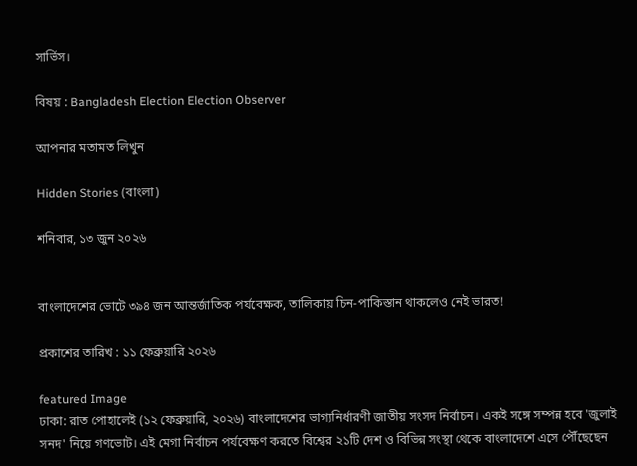সার্ভিস।

বিষয় : Bangladesh Election Election Observer

আপনার মতামত লিখুন

Hidden Stories (বাংলা)

শনিবার, ১৩ জুন ২০২৬


বাংলাদেশের ভোটে ৩৯৪ জন আন্তর্জাতিক পর্যবেক্ষক, তালিকায় চিন-পাকিস্তান থাকলেও নেই ভারত!

প্রকাশের তারিখ : ১১ ফেব্রুয়ারি ২০২৬

featured Image
ঢাকা: রাত পোহালেই (১২ ফেব্রুয়ারি, ২০২৬) বাংলাদেশের ভাগ্যনির্ধারণী জাতীয় সংসদ নির্বাচন। একই সঙ্গে সম্পন্ন হবে 'জুলাই সনদ' নিয়ে গণভোট। এই মেগা নির্বাচন পর্যবেক্ষণ করতে বিশ্বের ২১টি দেশ ও বিভিন্ন সংস্থা থেকে বাংলাদেশে এসে পৌঁছেছেন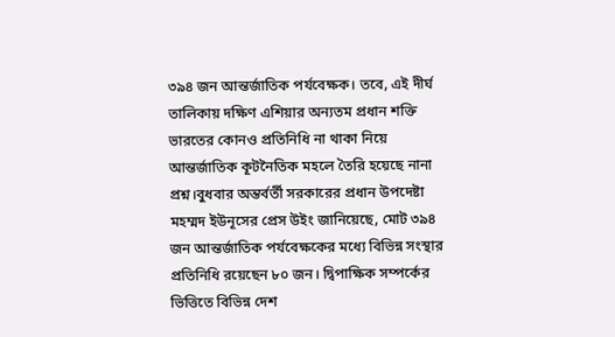৩৯৪ জন আন্তর্জাতিক পর্যবেক্ষক। তবে, এই দীর্ঘ তালিকায় দক্ষিণ এশিয়ার অন্যতম প্রধান শক্তি ভারতের কোনও প্রতিনিধি না থাকা নিয়ে আন্তর্জাতিক কূটনৈতিক মহলে তৈরি হয়েছে নানা প্রশ্ন।বুধবার অন্তর্বর্তী সরকারের প্রধান উপদেষ্টা মহম্মদ ইউনূসের প্রেস উইং জানিয়েছে, মোট ৩৯৪ জন আন্তর্জাতিক পর্যবেক্ষকের মধ্যে বিভিন্ন সংস্থার প্রতিনিধি রয়েছেন ৮০ জন। দ্বিপাক্ষিক সম্পর্কের ভিত্তিতে বিভিন্ন দেশ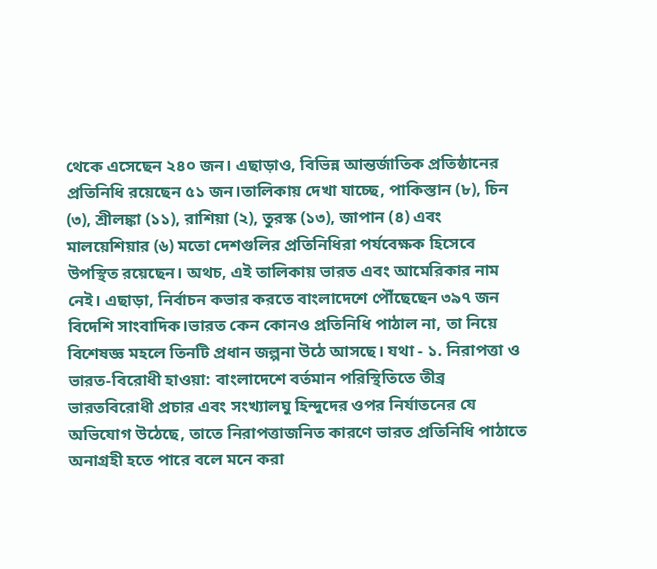থেকে এসেছেন ২৪০ জন। এছাড়াও, বিভিন্ন আন্তর্জাতিক প্রতিষ্ঠানের প্রতিনিধি রয়েছেন ৫১ জন।তালিকায় দেখা যাচ্ছে, পাকিস্তান (৮), চিন (৩), শ্রীলঙ্কা (১১), রাশিয়া (২), তুরস্ক (১৩), জাপান (৪) এবং মালয়েশিয়ার (৬) মতো দেশগুলির প্রতিনিধিরা পর্যবেক্ষক হিসেবে উপস্থিত রয়েছেন। অথচ, এই তালিকায় ভারত এবং আমেরিকার নাম নেই। এছাড়া, নির্বাচন কভার করতে বাংলাদেশে পৌঁছেছেন ৩৯৭ জন বিদেশি সাংবাদিক।ভারত কেন কোনও প্রতিনিধি পাঠাল না, তা নিয়ে বিশেষজ্ঞ মহলে তিনটি প্রধান জল্পনা উঠে আসছে। যথা - ১. নিরাপত্তা ও ভারত-বিরোধী হাওয়া: বাংলাদেশে বর্তমান পরিস্থিতিতে তীব্র ভারতবিরোধী প্রচার এবং সংখ্যালঘু হিন্দুদের ওপর নির্যাতনের যে অভিযোগ উঠেছে, তাতে নিরাপত্তাজনিত কারণে ভারত প্রতিনিধি পাঠাতে অনাগ্রহী হতে পারে বলে মনে করা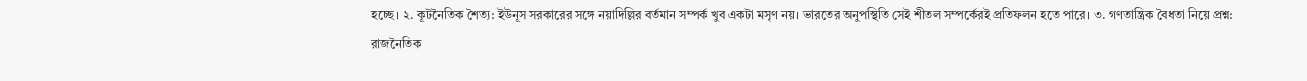হচ্ছে। ২. কূটনৈতিক শৈত্য: ইউনূস সরকারের সঙ্গে নয়াদিল্লির বর্তমান সম্পর্ক খুব একটা মসৃণ নয়। ভারতের অনুপস্থিতি সেই শীতল সম্পর্কেরই প্রতিফলন হতে পারে। ৩. গণতান্ত্রিক বৈধতা নিয়ে প্রশ্ন: রাজনৈতিক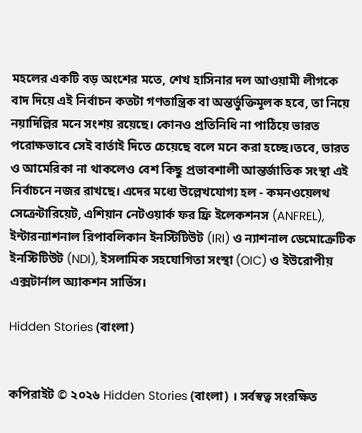মহলের একটি বড় অংশের মতে, শেখ হাসিনার দল আওয়ামী লীগকে বাদ দিয়ে এই নির্বাচন কতটা গণতান্ত্রিক বা অন্তর্ভুক্তিমূলক হবে, তা নিয়ে নয়াদিল্লির মনে সংশয় রয়েছে। কোনও প্রতিনিধি না পাঠিয়ে ভারত পরোক্ষভাবে সেই বার্তাই দিতে চেয়েছে বলে মনে করা হচ্ছে।তবে, ভারত ও আমেরিকা না থাকলেও বেশ কিছু প্রভাবশালী আন্তর্জাতিক সংস্থা এই নির্বাচনে নজর রাখছে। এদের মধ্যে উল্লেখযোগ্য হল - কমনওয়েলথ সেক্রেটারিয়েট, এশিয়ান নেটওয়ার্ক ফর ফ্রি ইলেকশনস (ANFREL), ইন্টারন্যাশনাল রিপাবলিকান ইনস্টিটিউট (IRI) ও ন্যাশনাল ডেমোক্রেটিক ইনস্টিটিউট (NDI), ইসলামিক সহযোগিতা সংস্থা (OIC) ও ইউরোপীয় এক্সটার্নাল অ্যাকশন সার্ভিস।

Hidden Stories (বাংলা)


কপিরাইট © ২০২৬ Hidden Stories (বাংলা) । সর্বস্বত্ব সংরক্ষিত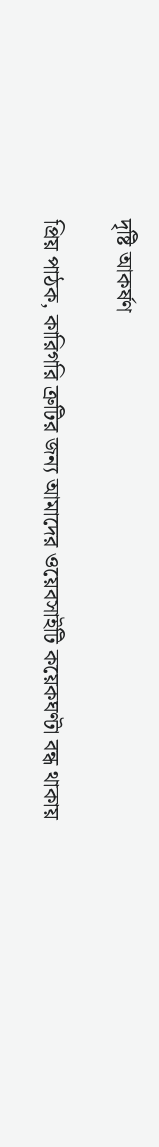দৃষ্টি আকর্ষণ

প্রিয় পাঠক, কারিগরি ত্রুটির জন্য আমাদের ওয়েবসাইটি কয়েকঘণ্টা বন্ধ থাকায়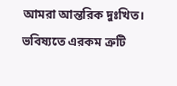আমরা আন্তরিক দুঃখিত। ভবিষ্যতে এরকম ত্রুটি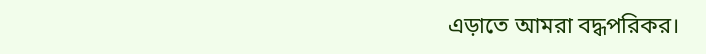এড়াতে আমরা বদ্ধপরিকর।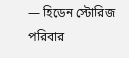— হিডেন স্টোরিজ পরিবার